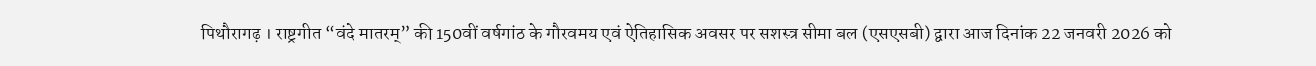पिथौरागढ़ । राष्ट्रगीत “वंदे मातरम्” की 150वीं वर्षगांठ के गौरवमय एवं ऐतिहासिक अवसर पर सशस्त्र सीमा बल (एसएसबी) द्वारा आज दिनांक 22 जनवरी 2026 को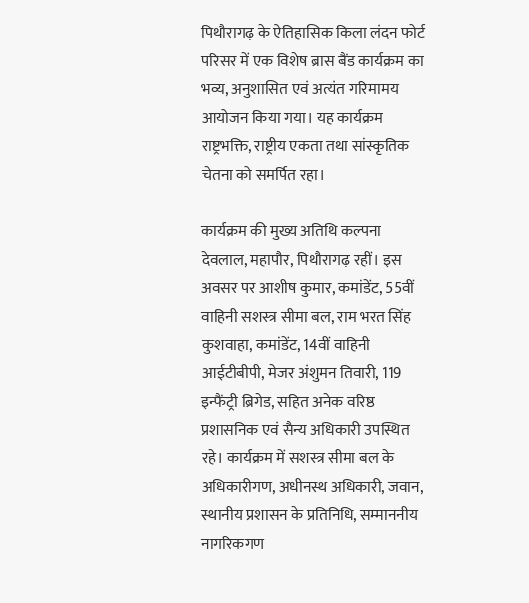पिथौरागढ़ के ऐतिहासिक किला लंदन फोर्ट परिसर में एक विशेष ब्रास बैंड कार्यक्रम का भव्य, अनुशासित एवं अत्यंत गरिमामय आयोजन किया गया। यह कार्यक्रम राष्ट्रभक्ति, राष्ट्रीय एकता तथा सांस्कृतिक चेतना को समर्पित रहा।

कार्यक्रम की मुख्य अतिथि कल्पना देवलाल, महापौर, पिथौरागढ़ रहीं। इस अवसर पर आशीष कुमार, कमांडेंट, 55वीं वाहिनी सशस्त्र सीमा बल, राम भरत सिंह कुशवाहा, कमांडेंट, 14वीं वाहिनी आईटीबीपी, मेजर अंशुमन तिवारी, 119 इन्फैंट्री ब्रिगेड, सहित अनेक वरिष्ठ प्रशासनिक एवं सैन्य अधिकारी उपस्थित रहे। कार्यक्रम में सशस्त्र सीमा बल के अधिकारीगण, अधीनस्थ अधिकारी, जवान, स्थानीय प्रशासन के प्रतिनिधि, सम्माननीय नागरिकगण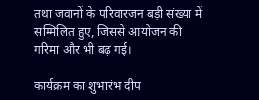तथा जवानों के परिवारजन बड़ी संख्या में सम्मिलित हुए, जिससे आयोजन की गरिमा और भी बढ़ गई।

कार्यक्रम का शुभारंभ दीप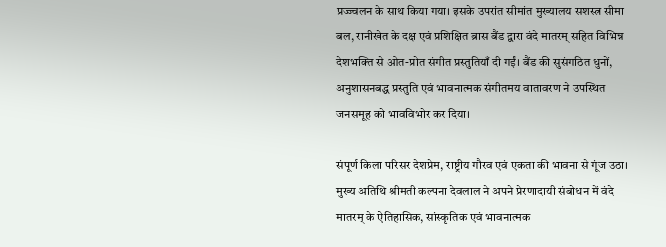प्रज्ज्वलन के साथ किया गया। इसके उपरांत सीमांत मुख्यालय सशस्त्र सीमा बल, रानीखेत के दक्ष एवं प्रशिक्षित ब्रास बैंड द्वारा वंदे मातरम् सहित विभिन्न देशभक्ति से ओत-प्रोत संगीत प्रस्तुतियाँ दी गईं। बैंड की सुसंगठित धुनों, अनुशासनबद्ध प्रस्तुति एवं भावनात्मक संगीतमय वातावरण ने उपस्थित जनसमूह को भावविभोर कर दिया।

संपूर्ण किला परिसर देशप्रेम, राष्ट्रीय गौरव एवं एकता की भावना से गूंज उठा। मुख्य अतिथि श्रीमती कल्पना देवलाल ने अपने प्रेरणादायी संबोधन में वंदे मातरम् के ऐतिहासिक, सांस्कृतिक एवं भावनात्मक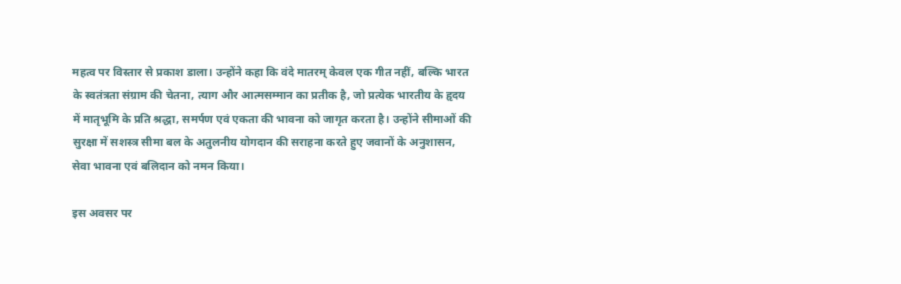महत्व पर विस्तार से प्रकाश डाला। उन्होंने कहा कि वंदे मातरम् केवल एक गीत नहीं, बल्कि भारत के स्वतंत्रता संग्राम की चेतना, त्याग और आत्मसम्मान का प्रतीक है, जो प्रत्येक भारतीय के हृदय में मातृभूमि के प्रति श्रद्धा, समर्पण एवं एकता की भावना को जागृत करता है। उन्होंने सीमाओं की सुरक्षा में सशस्त्र सीमा बल के अतुलनीय योगदान की सराहना करते हुए जवानों के अनुशासन, सेवा भावना एवं बलिदान को नमन किया।

इस अवसर पर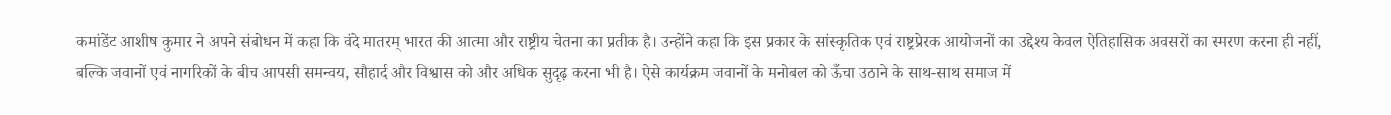कमांडेंट आशीष कुमार ने अपने संबोधन में कहा कि वंदे मातरम् भारत की आत्मा और राष्ट्रीय चेतना का प्रतीक है। उन्होंने कहा कि इस प्रकार के सांस्कृतिक एवं राष्ट्रप्रेरक आयोजनों का उद्देश्य केवल ऐतिहासिक अवसरों का स्मरण करना ही नहीं, बल्कि जवानों एवं नागरिकों के बीच आपसी समन्वय, सौहार्द और विश्वास को और अधिक सुदृढ़ करना भी है। ऐसे कार्यक्रम जवानों के मनोबल को ऊँचा उठाने के साथ-साथ समाज में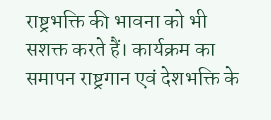राष्ट्रभक्ति की भावना को भी सशक्त करते हैं। कार्यक्रम का समापन राष्ट्रगान एवं देशभक्ति के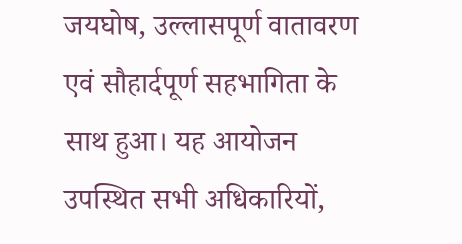जयघोष, उल्लासपूर्ण वातावरण एवं सौहार्दपूर्ण सहभागिता के साथ हुआ। यह आयोजन उपस्थित सभी अधिकारियों,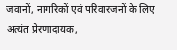जवानों, नागरिकों एवं परिवारजनों के लिए अत्यंत प्रेरणादायक,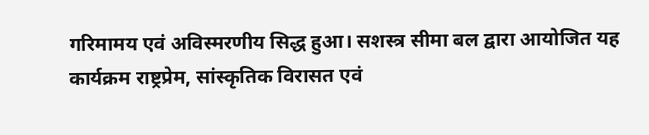गरिमामय एवं अविस्मरणीय सिद्ध हुआ। सशस्त्र सीमा बल द्वारा आयोजित यह कार्यक्रम राष्ट्रप्रेम, सांस्कृतिक विरासत एवं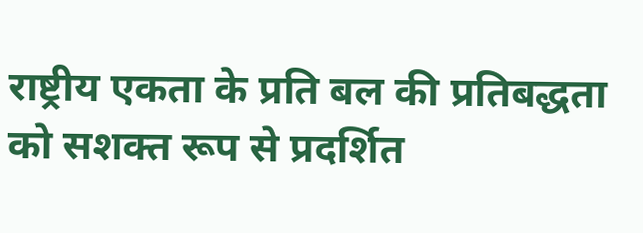राष्ट्रीय एकता के प्रति बल की प्रतिबद्धता को सशक्त रूप से प्रदर्शित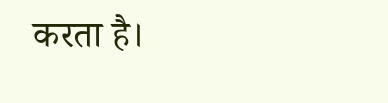करता है।